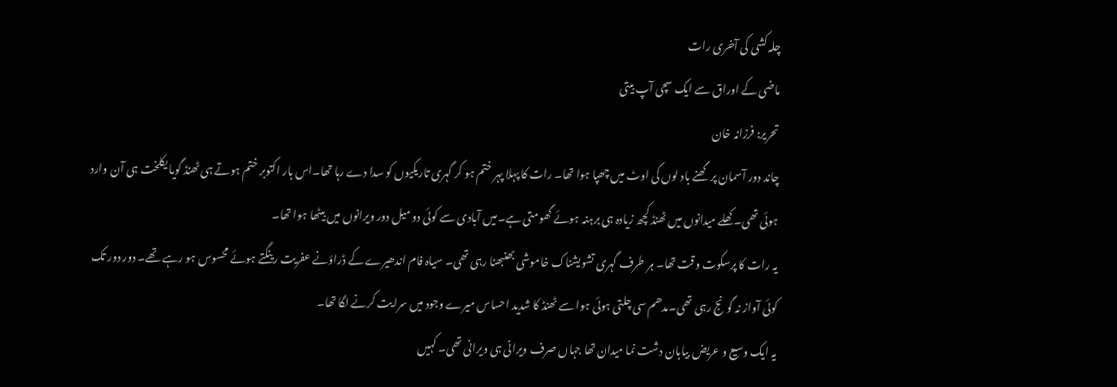چلہ کشی کی آخری رات
ماضی کے اوراق سے ایک سچی آپ بیتی
تحریر: فرزانہ خان
چاند دور آسمان پر گھنے باد لوں کی اوٹ میں چھپا ہوا تھا۔ رات کا پہلا پہر ختم ہو کر گہری تاریکیوں کو سدا دے رہا تھا۔اس بار اکتوبر ختم ہوتے ہی ٹھنڈ گویا یکلخت ہی آن وارد ہوئی تھی۔ کھلے میدانوں میں ٹھنڈ کچھ زیادہ ہی برہنہ ہوئے گھومتی ہے۔میں آبادی سے کوئی دو میل دور ویرانوں میں بیٹھا ہوا تھا۔
یہ رات کا پرسکوت وقت تھا۔ ہر طرف گہری تشویشناک خاموشی بھنبھنا رہی تھی۔ سیاہ فام اندھیرے کے ڈراؤنے عفریت رینگتے ہوئے محسوس ہو رہے تھے۔ دور دور تک کوئی آواز نہ گونج رہی تھی۔مدھم سی چلتی ہوئی ہوا سے ٹھنڈ کا شدید احساس میرے وجود میں سرایت کرنے لگا تھا۔
یہ ایک وسیع و عریض بيابان دشت نما میدان تھا جہاں صرف ویرانی ہی ویرانی تھی۔ کہیں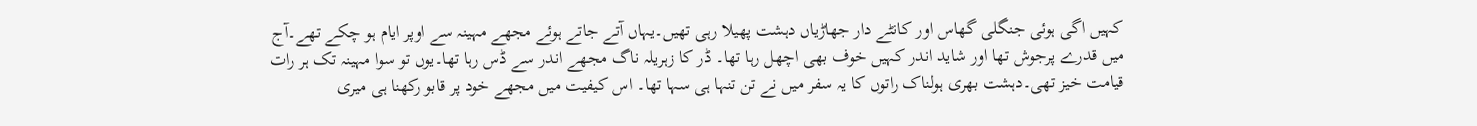کہیں اگی ہوئی جنگلی گھاس اور کانٹے دار جھاڑياں دہشت پھیلا رہی تھیں۔یہاں آتے جاتے ہوئے مجھے مہینہ سے اوپر ایام ہو چکے تھے۔آج میں قدرے پرجوش تھا اور شاید اندر کہیں خوف بھی اچھل رہا تھا۔ ڈر کا زہریلہ ناگ مجھے اندر سے ڈس رہا تھا۔یوں تو سوا مہینہ تک ہر رات قیامت خیز تھی۔دہشت بھری ہولناک راتوں کا یہ سفر میں نے تن تنہا ہی سہا تھا۔ اس کیفیت میں مجھے خود پر قابو رکھنا ہی میری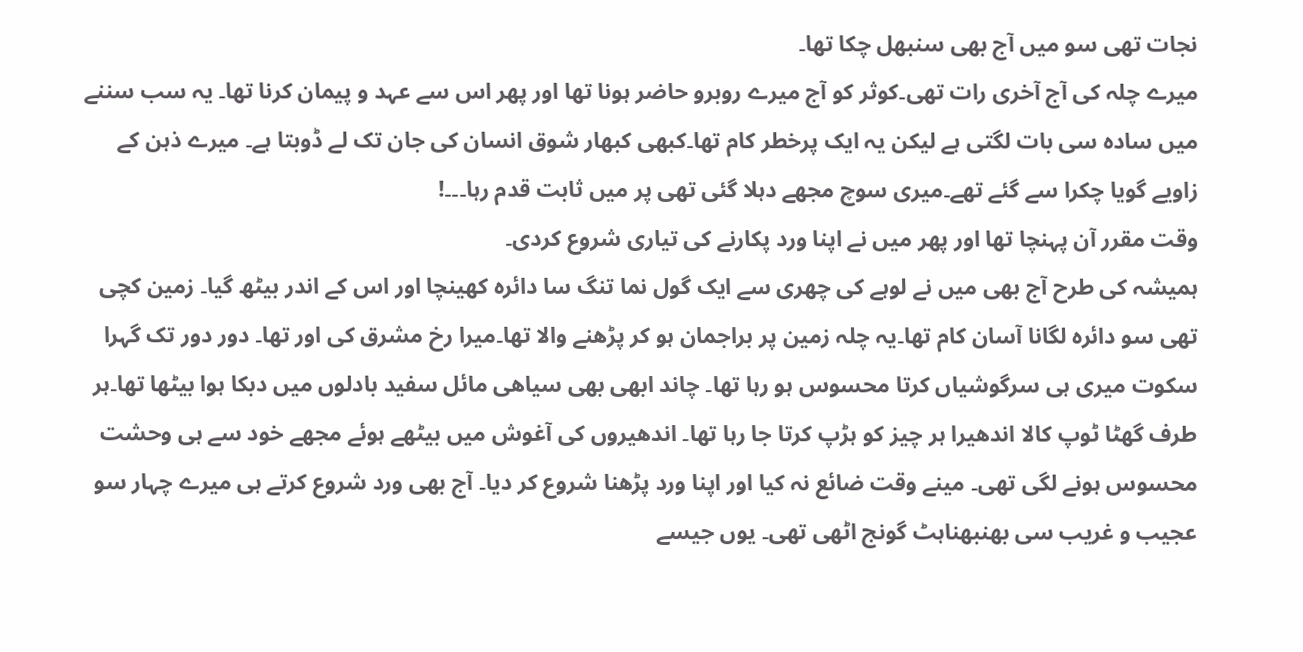نجات تھی سو میں آج بھی سنبھل چکا تھا۔
میرے چلہ کی آج آخری رات تھی۔کوثر کو آج میرے روبرو حاضر ہونا تھا اور پھر اس سے عہد و پیمان کرنا تھا۔ یہ سب سننے میں سادہ سی بات لگتی ہے لیکن یہ ایک پرخطر کام تھا۔کبھی كبهار شوق انسان کی جان تک لے ڈوبتا ہے۔ میرے ذہن کے زاویے گویا چکرا سے گئے تھے۔میری سوچ مجھے دہلا گئی تھی پر میں ثابت قدم رہا۔۔۔!
وقت مقرر آن پہنچا تھا اور پھر میں نے اپنا ورد پکارنے کی تیاری شروع کردی۔
ہمیشہ کی طرح آج بھی میں نے لوہے کی چھری سے ایک گول نما تنگ سا دائرہ کھینچا اور اس کے اندر بیٹھ گیا۔ زمین کچی تھی سو دائرہ لگانا آسان کام تھا۔یہ چلہ زمین پر براجمان ہو کر پڑھنے والا تھا۔میرا رخ مشرق کی اور تھا۔ دور دور تک گہرا سکوت میری ہی سرگوشیاں کرتا محسوس ہو رہا تھا۔ چاند ابھی بھی سياهی مائل سفید بادلوں میں دبكا ہوا بیٹھا تھا۔ہر طرف گھٹا ٹوپ کالا اندھیرا ہر چیز کو ہڑپ کرتا جا رہا تھا۔ اندھیروں کی آغوش میں بیٹھے ہوئے مجھے خود سے ہی وحشت محسوس ہونے لگی تھی۔ مینے وقت ضائع نہ کیا اور اپنا ورد پڑھنا شروع کر دیا۔ آج بھی ورد شروع کرتے ہی میرے چہار سو عجیب و غریب سی بھنبھناہٹ گونج اٹھی تھی۔ یوں جیسے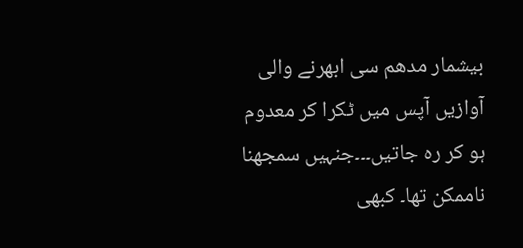بیشمار مدھم سی ابھرنے والی آوازیں آپس میں ٹکرا کر معدوم ہو کر رہ جاتیں۔۔۔جنہیں سمجھنا ناممکن تھا۔ کبھی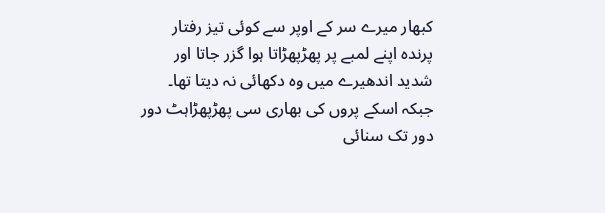كبهار میرے سر کے اوپر سے کوئی تیز رفتار پرندہ اپنے لمبے پر پھڑپھڑاتا ہوا گزر جاتا اور شدید اندھیرے میں وه دکھائی نہ دیتا تھا۔ جبکہ اسکے پروں کی بھاری سی پھڑپھڑاہٹ دور دور تک سنائی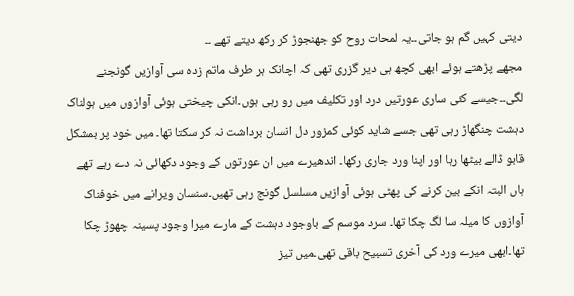دیتی کہیں گم ہو جاتی۔۔یہ لمحات روح کو جھنجوڑ کر رکھ دیتے تھے ۔۔
مجھے پڑھتے ہوئے ابھی کچھ ہی دیر گزری تھی کہ اچانک ہر طرف ماتم زدہ سی آوازیں گونجنے لگی۔۔جیسے کئی ساری عورتیں درد اور تکلیف میں رو رہی ہوں۔انکی چیختی ہوئی آوازوں میں ہولناک دہشت چنگھاڑ رہی تھی جسے شاید کوئی کمزور دل انسان برداشت نہ کر سکتا تھا۔ میں خود پر بمشکل قابو ڈالے بیٹھا رہا اور اپنا ورد جاری رکھا۔ اندھیرے میں ان عورتوں کے وجود دکھائی نہ دے رہے تھے ہاں البتہ انکے بین کرنے کی پھٹی ہوئی آوازیں مسلسل گونج رہی تھیں۔سنسان ویرانے میں خوفناک آوازوں کا میلہ سا لگ چکا تھا۔ سرد موسم کے باوجود دہشت کے مارے میرا وجود پسینہ چھوڑ چکا تھا۔ابھی میرے ورد کی آخری تسبیح باقی تھی۔میں تیز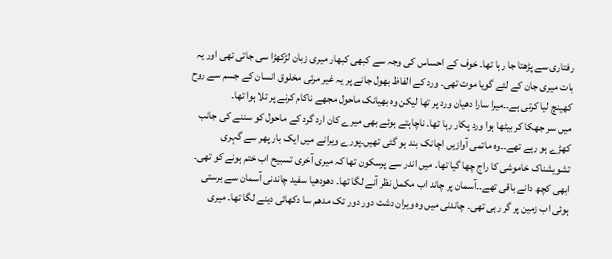رفتاری سے پڑھتا جا رہا تھا۔ خوف کے احساس کی وجہ سے کبھی كبهار میری زبان لڑکھڑا سی جاتی تھی اور یہ بات میری جان کے لئے گویا موت تھی۔ ورد کے الفاظ بھول جانے پر یہ غیر مرئی مخلوق انسان کے جسم سے روح کھینچ لیا کرتی ہے۔۔میرا سارا دھیان ورد پر تھا لیکن وه بھیانک ماحول مجھے ناکام کرنے پر تلا ہوا تھا۔
میں سر جھکا کر بیٹھا ہوا ورد پکار رہا تھا۔ ناچاہتے ہوئے بھی میرے کان ارد گرد کے ماحول کو سننے کی جانب کھڑے ہو رہے تھے۔۔وہ ماتمی آوازیں اچانک بند ہو گئی تھیں۔پورے ویرانے میں ایک بار پھر سے گہری تشویشناک خاموشی کا راج چھا گیا تھا۔ میں اندر سے پرسکون تھا کہ میری آخری تسبیح اب ختم ہونے کو تھی۔
ابھی کچھ دانے باقی تھے۔۔آسمان پر چاند اب مکمل نظر آنے لگا تھا۔ دھودھیا سفید چاندنی آسمان سے برستی ہوئی اب زمین پر گر رہی تھی۔ چاندنی میں وه ویران دشت دور دور تک مدھم سا دکھائی دینے لگا تھا۔ میری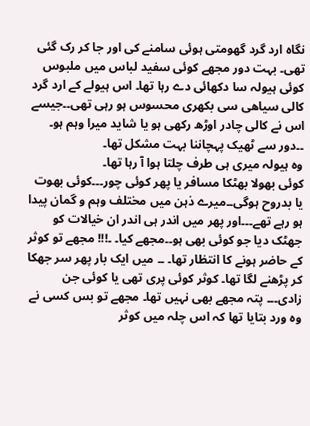نگاہ ارد گرد گھومتی ہوئی سامنے کی اور جا کر رک گئی تھی۔ بہت دور مجھے کوئی سفید لباس میں ملبوس کوئی ہیولہ سا دکھائی دے رہا تھا۔ اس ہیولے کے ارد گرد کالی سياهی سی بکھری محسوس ہو رہی تھی۔۔جیسے اس نے کالی چادر اوڑھ رکھی ہو یا شاید میرا وہم ہو۔ ۔۔دور سے ٹھیک پہچاننا بہت مشکل تھا۔
وه ہیولہ میری ہی طرف چلتا ہوا آ رہا تھا۔
کوئی بھولا بھٹکا مسافر یا پھر کوئی چور۔۔۔کوئی بھوت یا بدروح ہوگی۔۔میرے ذہن میں مختلف وہم و گمان پیدا ہو رہے تھے۔۔۔اور پھر میں اندر ہی اندر ان خیالات کو جھٹک دیا جو کوئی بھی ہو۔۔مجھے کیا۔ ۔!!! مجھے تو کوثر کے حاضر ہونے کا انتظار تھا۔ ۔۔ میں ایک بار پھر سر جھکا کر پڑھنے لگا تھا۔ کوثر کوئی پری تھی یا کوئی جن زادی۔۔۔ پتہ مجھے بھی نہیں تھا۔ مجھے تو بس کسی نے وه ورد بتایا تھا کہ اس چلہ میں کوثر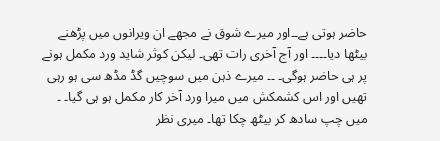حاضر ہوتی ہے۔۔اور میرے شوق نے مجھے ان ویرانوں میں پڑھنے بیٹھا دیا۔۔۔۔ اور آج آخری رات تھی۔ لیکن کوثر شاید ورد مکمل ہونے پر ہی حاضر ہوگی۔ ۔۔ میرے ذہن میں سوچیں گڈ مڈھ سی ہو رہی تھیں اور اس کشمکش میں میرا ورد آخر کار مکمل ہو ہی گیا۔ ۔
میں چپ سادھ کر بیٹھ چکا تھا۔ میری نظر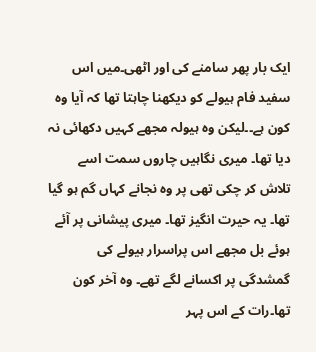ایک بار پھر سامنے کی اور اٹھی۔میں اس سفید فام ہیولے کو دیکھنا چاہتا تھا کہ آیا وه کون ہے۔۔لیکن وه ہیولہ مجھے کہیں دکھائی نہ دیا تھا۔ میری نگاہیں چاروں سمت اسے تلاش کر چکی تھی پر وه نجانے کہاں گم ہو گیا تھا۔ یہ حیرت انگیز تھا۔ میری پیشانی پر آئے ہوئے بل مجھے اس پراسرار ہیولے کی گمشدگی پر اکسانے لگے تھے۔ وه آخر کون تھا۔رات کے اس پہر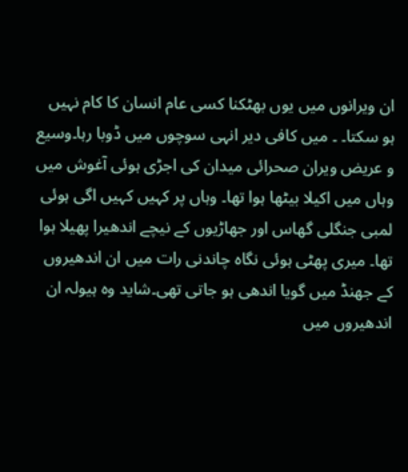ان ویرانوں میں یوں بھٹکنا کسی عام انسان کا کام نہیں ہو سکتا۔ ۔ میں کافی دیر انہی سوچوں میں ڈوبا رہا۔وسیع و عریض ویران صحرائی میدان کی اجڑی ہوئی آغوش میں وہاں میں اکیلا بیٹھا ہوا تھا۔ وہاں پر کہیں کہیں اگی ہوئی لمبی جنگلی گھاس اور جھاڑیوں کے نیچے اندھیرا پھیلا ہوا تھا۔ میری پھٹی ہوئی نگاہ چاندنی رات میں ان اندھیروں کے جھنڈ میں گویا اندھی ہو جاتی تھی۔شاید وه ہیولہ ان اندھیروں میں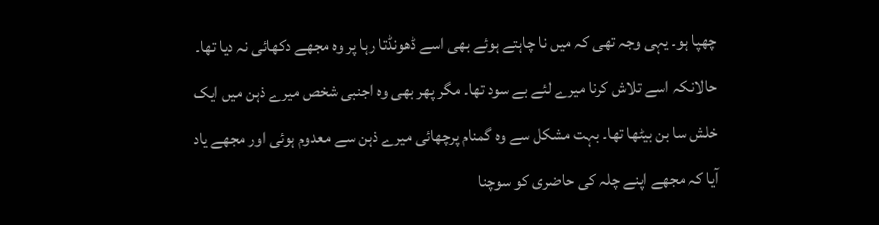چھپا ہو۔ یہی وجہ تھی کہ میں نا چاہتے ہوئے بھی اسے ڈھونڈتا رہا پر وه مجھے دکھائی نہ دیا تھا۔ حالانکہ اسے تلاش کرنا میرے لئے بے سود تھا۔ مگر پھر بھی وه اجنبی شخص میرے ذہن میں ایک خلش سا بن بیٹھا تھا۔ بہت مشکل سے وه گمنام پرچھائی میرے ذہن سے معدوم ہوئی اور مجھے یاد آیا کہ مجھے اپنے چلہ کی حاضری کو سوچنا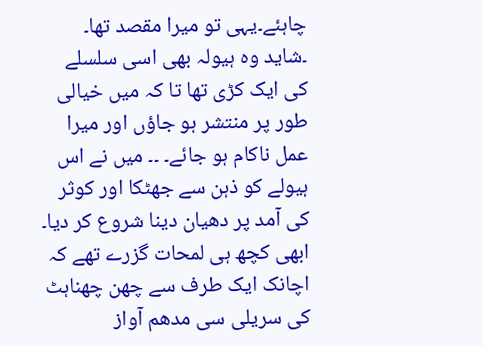چاہئے۔یہی تو میرا مقصد تھا۔ ۔شاید وه ہیولہ بھی اسی سلسلے کی ایک کڑی تھا تا کہ میں خیالی طور پر منتشر ہو جاؤں اور میرا عمل ناکام ہو جائے۔ ۔۔ میں نے اس ہیولے کو ذہن سے جھٹکا اور کوثر کی آمد پر دھیان دینا شروع کر دیا۔
ابھی کچھ ہی لمحات گزرے تھے کہ اچانک ایک طرف سے چھن چھناہٹ کی سریلی سی مدھم آواز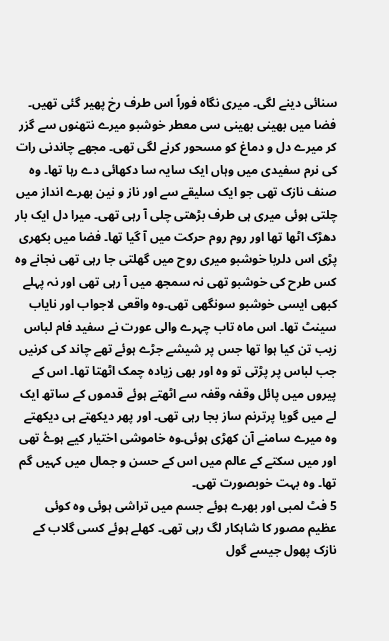سنائی دینے لگی۔ میری نگاہ فوراً اس طرف رخ پھیر گئی تھیں۔ فضا میں بھینی بھینی سی معطر خوشبو میرے نتھنوں سے گزر کر میرے دل و دماغ کو مسحور کرنے لگی تھی۔ مجھے چاندنی رات کی نرم سفیدی میں وہاں ایک سایہ سا دکھائی دے رہا تھا۔ وه صنف نازک تھی جو ایک سلیقے سے اور ناز و نین بھرے انداز میں چلتی ہوئی میری ہی طرف بڑھتی چلی آ رہی تھی۔ میرا دل ایک بار دھڑک اٹھا تھا اور روم روم حرکت میں آ گیا تھا۔ فضا میں بکھری پڑی اس دلربا خوشبو میری روح میں گھلتی جا رہی تھی نجانے وه کس طرح کی خوشبو تھی نہ سمجھ میں آ رہی تھی اور نہ پہلے کبھی ایسی خوشبو سونگھی تھی۔وه واقعی لاجواب اور نایاب سینٹ تھا۔ اس ماہ تاب چہرے والی عورت نے سفید فام لباس زیب تن کیا ہوا تھا جس پر شیشے جڑے ہوئے تھے چاند کی کرنیں جب لباس پر پڑتی تو وه اور بھی زیادہ چمک اٹھتا تھا۔ اس کے پیروں میں پائل وقفہ وقفہ سے اٹھتے ہوئے قدموں کے ساتھ ایک لے میں گویا پرترنم ساز بجا رہی تھی۔ اور پھر دیکھتے ہی دیکھتے وه میرے سامنے آن کھڑی ہوئی۔وه خاموشی اختیار کیے ہوۓ تھی اور میں سکتے کے عالم میں اس کے حسن و جمال میں کہیں گم تھا۔ وه بہت خوبصورت تھی۔
5 فٹ لمبی اور بھرے ہوئے جسم میں تراشی ہوئی وه کوئی عظیم مصور کا شاہکار لگ رہی تھی۔ کھلے ہوئے کسی گلاب کے نازک پھول جیسے گول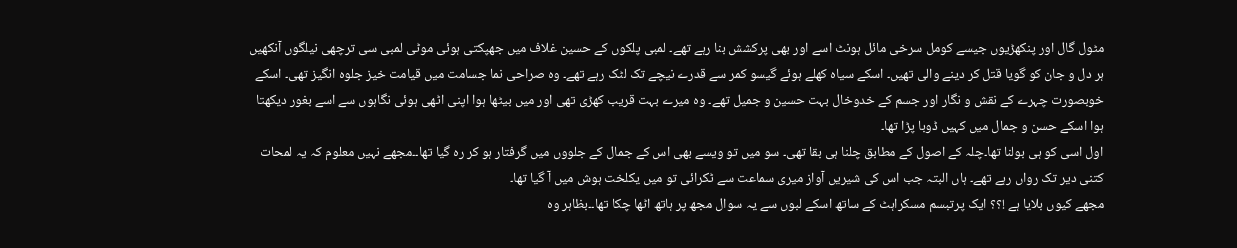مٹول گال اور پنکھڑیوں جیسے کومل سرخی مائل ہونٹ اسے اور بھی پرکشش بنا رہے تھے۔ لمبی پلکوں کے حسین غلاف میں جھپکتی ہوئی موٹی لمبی سی ترچھی نیلگوں آنکھیں ہر دل و جان کو گویا قتل کر دینے والی تھیں۔ اسکے سیاہ کھلے ہوئے گیسو کمر سے قدرے نیچے تک لٹک رہے تھے۔ وه صراحی نما جسامت میں قیامت خیز جلوہ انگیز تھی۔ اسکے خوبصورت چہرے کے نقش و نگار اور جسم کے خدوخال بہت حسین و جمیل تھے۔ وه میرے بہت قریب کھڑی تھی اور میں بیٹھا ہوا اپنی اٹھی ہوئی نگاہوں سے اسے بغور دیکھتا ہوا اسکے حسن و جمال میں کہیں ڈوبا پڑا تھا۔
اول اسی کو ہی بولنا تھا۔چلہ کے اصول کے مطابق چلنا ہی بقا تھی۔ سو میں تو ویسے بھی اس کے جمال کے جلووں میں گرفتار ہو کر رہ گیا تھا۔۔مجھے نہیں معلوم کہ یہ لمحات کتنی دیر تک رواں رہے تھے۔ ہاں البتہ جب اس کی شیریں آواز میری سماعت سے ٹکرائی تو میں یکلخت ہوش میں آ گیا تھا۔
مجھے کیوں بلایا ہے !؟؟ ایک پرتبسم مسکراہٹ کے ساتھ اسکے لبوں سے یہ سوال مجھ پر ہاتھ اٹھا چکا تھا۔۔بظاہر وه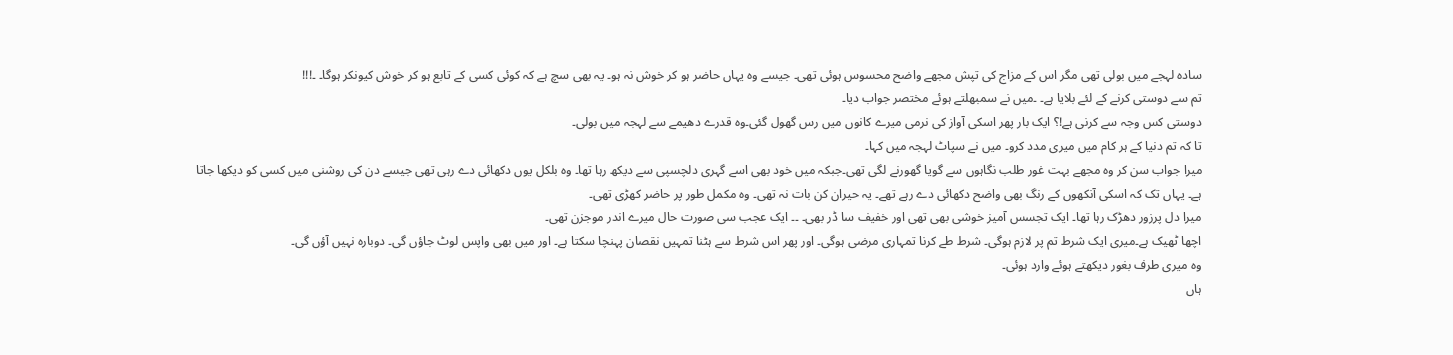سادہ لہجے میں بولی تھی مگر اس کے مزاج کی تپش مجھے واضح محسوس ہوئی تھی۔ جیسے وه یہاں حاضر ہو کر خوش نہ ہو۔ یہ بھی سچ ہے کہ کوئی کسی کے تابع ہو کر خوش کیونکر ہوگا۔ ۔!!!
تم سے دوستی کرنے کے لئے بلایا ہے۔ ۔میں نے سمبھلتے ہوئے مختصر جواب دیا۔
دوستی کس وجہ سے کرنی ہے!؟ ایک بار پھر اسکی آواز کی نرمی میرے کانوں میں رس گھول گئی۔وه قدرے دھیمے سے لہجہ میں بولی۔
تا کہ تم دنیا کے ہر کام میں میری مدد کرو۔ میں نے سپاٹ لہجہ میں کہا۔
میرا جواب سن کر وه مجھے بہت غور طلب نگاہوں سے گویا گھورنے لگی تھی۔جبکہ میں خود بھی اسے گہری دلچسپی سے دیکھ رہا تھا۔ وه بلکل یوں دکھائی دے رہی تھی جیسے دن کی روشنی میں کسی کو دیکھا جاتا ہے۔ یہاں تک کہ اسکی آنکھوں کے رنگ بھی واضح دکھائی دے رہے تھے۔ یہ حیران کن بات نہ تھی۔ وه مکمل طور پر حاضر کھڑی تھی۔
میرا دل پرزور دھڑک رہا تھا۔ ایک تجسس آمیز خوشی بھی تھی اور خفیف سا ڈر بھی۔ ۔۔ ایک عجب سی صورت حال میرے اندر موجزن تھی۔
اچھا ٹھیک ہے۔میری ایک شرط تم پر لازم ہوگی۔ شرط طے کرنا تمہاری مرضی ہوگی۔ اور پھر اس شرط سے ہٹنا تمہیں نقصان پہنچا سکتا ہے۔ اور میں بھی واپس لوٹ جاؤں گی۔ دوبارہ نہیں آؤں گی۔
وه میری طرف بغور دیکھتے ہوئے وارد ہوئی۔
ہاں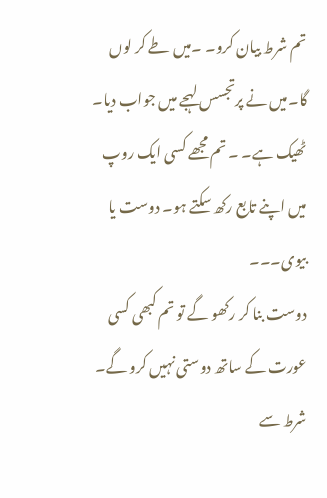تم شرط بیان کرو۔ ۔میں طے کر لوں گا۔میں نے پرتجسس لہجے میں جواب دیا۔
ٹھیک ہے۔ ۔ تم مجھے کسی ایک روپ میں اپنے تابع رکھ سکتے ہو۔ دوست یا بیوی۔۔۔
دوست بنا کر رکھو گے تو تم کبھی کسی عورت کے ساتھ دوستی نہیں کرو گے۔ شرط سے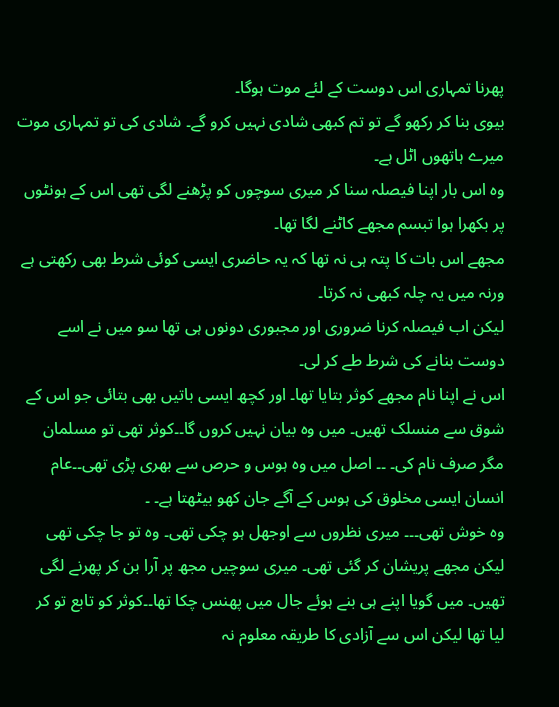پهرنا تمہاری اس دوست کے لئے موت ہوگا۔
بیوی بنا کر رکھو گے تو تم کبھی شادی نہیں کرو گے۔ شادی کی تو تمہاری موت میرے ہاتھوں اٹل ہے۔
وه اس بار اپنا فیصلہ سنا کر میری سوچوں کو پڑھنے لگی تھی اس کے ہونٹوں پر بکھرا ہوا تبسم مجھے کاٹنے لگا تھا۔
مجھے اس بات کا پتہ ہی نہ تھا کہ یہ حاضری ایسی کوئی شرط بھی رکھتی ہے ورنہ میں یہ چلہ کبھی نہ کرتا۔
لیکن اب فیصلہ کرنا ضروری اور مجبوری دونوں ہی تھا سو میں نے اسے دوست بنانے کی شرط طے کر لی۔
اس نے اپنا نام مجھے کوثر بتایا تھا۔ اور کچھ ایسی باتیں بھی بتائی جو اس کے شوق سے منسلک تھیں۔ میں وه بیان نہیں کروں گا۔۔کوثر تھی تو مسلمان مگر صرف نام کی۔ ۔۔ اصل میں وه ہوس و حرص سے بھری پڑی تھی۔۔عام انسان ایسی مخلوق کی ہوس کے آگے جان کھو بیٹھتا ہے۔ ۔
وه خوش تھی۔۔۔ میری نظروں سے اوجهل ہو چکی تھی۔ وه تو جا چکی تھی لیکن مجھے پریشان کر گئی تھی۔ میری سوچیں مجھ پر آرا بن کر پھرنے لگی تھیں۔ میں گویا اپنے ہی بنے ہوئے جال میں پھنس چکا تھا۔۔کوثر کو تابع تو کر لیا تھا لیکن اس سے آزادی کا طریقہ معلوم نہ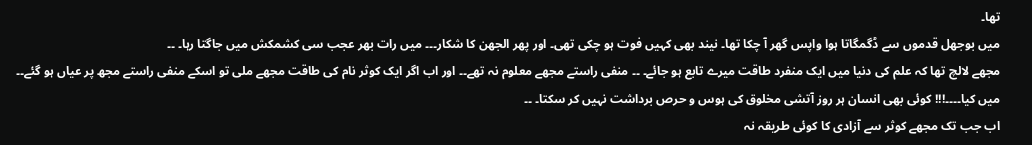تھا۔
میں بوجهل قدموں سے ڈگمگاتا ہوا واپس گھر آ چکا تھا۔ نیند بھی کہیں فوت ہو چکی تھی۔ اور پھر الجھن کا شکار۔۔۔ میں رات بھر عجب سی کشمکش میں جاگتا رہا۔ ۔۔
مجھے لالچ تھا کہ علم کی دنیا میں ایک منفرد طاقت میرے تابع ہو جائے۔ ۔۔ منفی راستے مجھے معلوم نہ تھے۔۔ اور اب اگر ایک کوثر نام کی طاقت مجھے ملی تو اسکے منفی راستے مجھ پر عياں ہو گئے۔۔
میں کیا۔۔۔۔!!! کوئی بھی انسان ہر روز آتشی مخلوق کی ہوس و حرص برداشت نہیں کر سکتا۔ ۔۔
اب جب تک مجھے کوثر سے آزادی کا کوئی طریقہ نہ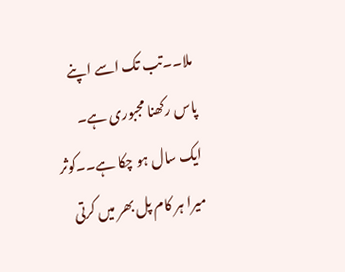ملا۔۔تب تک اسے اپنے پاس رکھنا مجبوری ہے۔
ایک سال ہو چکا ہے۔۔کوثر میرا ہر کام پل بھر میں کرتی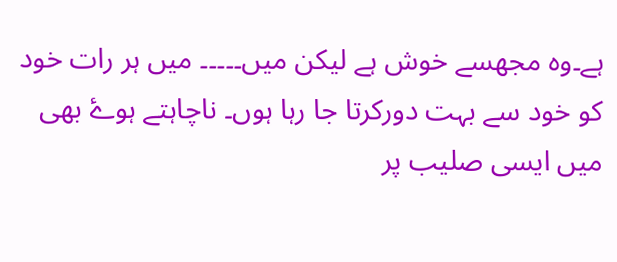ہے۔وه مجھسے خوش ہے لیکن میں۔۔۔۔۔ میں ہر رات خود کو خود سے بہت دورکرتا جا رہا ہوں۔ ناچاہتے ہوۓ بھی میں ایسی صلیب پر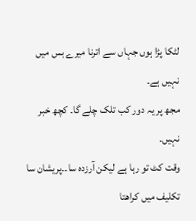لٹکا پڑا ہوں جہاں سے اترنا میرے بس میں نہیں ہے۔
مجھ پر یہ دور کب تلک چلے گا۔ کچھ خبر نہیں۔
وقت کٹ تو رہا ہے لیکن آرزدہ سا۔۔پریشان سا تکلیف میں كراهتا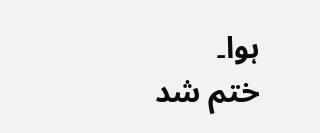ہوا۔
ختم شد